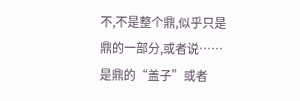不,不是整个鼎,似乎只是鼎的一部分,或者说……是鼎的“盖子”或者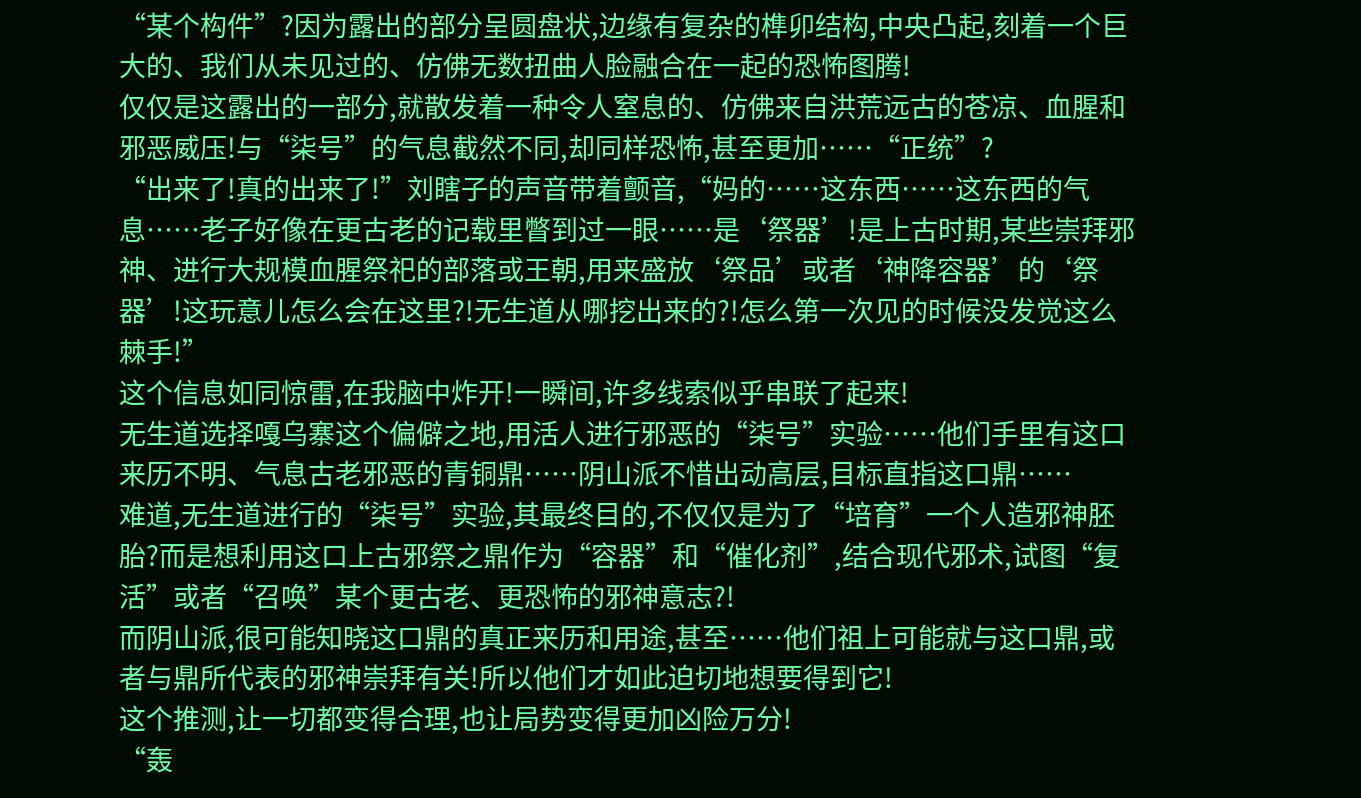“某个构件”?因为露出的部分呈圆盘状,边缘有复杂的榫卯结构,中央凸起,刻着一个巨大的、我们从未见过的、仿佛无数扭曲人脸融合在一起的恐怖图腾!
仅仅是这露出的一部分,就散发着一种令人窒息的、仿佛来自洪荒远古的苍凉、血腥和邪恶威压!与“柒号”的气息截然不同,却同样恐怖,甚至更加……“正统”?
“出来了!真的出来了!”刘瞎子的声音带着颤音,“妈的……这东西……这东西的气息……老子好像在更古老的记载里瞥到过一眼……是‘祭器’!是上古时期,某些崇拜邪神、进行大规模血腥祭祀的部落或王朝,用来盛放‘祭品’或者‘神降容器’的‘祭器’!这玩意儿怎么会在这里?!无生道从哪挖出来的?!怎么第一次见的时候没发觉这么棘手!”
这个信息如同惊雷,在我脑中炸开!一瞬间,许多线索似乎串联了起来!
无生道选择嘎乌寨这个偏僻之地,用活人进行邪恶的“柒号”实验……他们手里有这口来历不明、气息古老邪恶的青铜鼎……阴山派不惜出动高层,目标直指这口鼎……
难道,无生道进行的“柒号”实验,其最终目的,不仅仅是为了“培育”一个人造邪神胚胎?而是想利用这口上古邪祭之鼎作为“容器”和“催化剂”,结合现代邪术,试图“复活”或者“召唤”某个更古老、更恐怖的邪神意志?!
而阴山派,很可能知晓这口鼎的真正来历和用途,甚至……他们祖上可能就与这口鼎,或者与鼎所代表的邪神崇拜有关!所以他们才如此迫切地想要得到它!
这个推测,让一切都变得合理,也让局势变得更加凶险万分!
“轰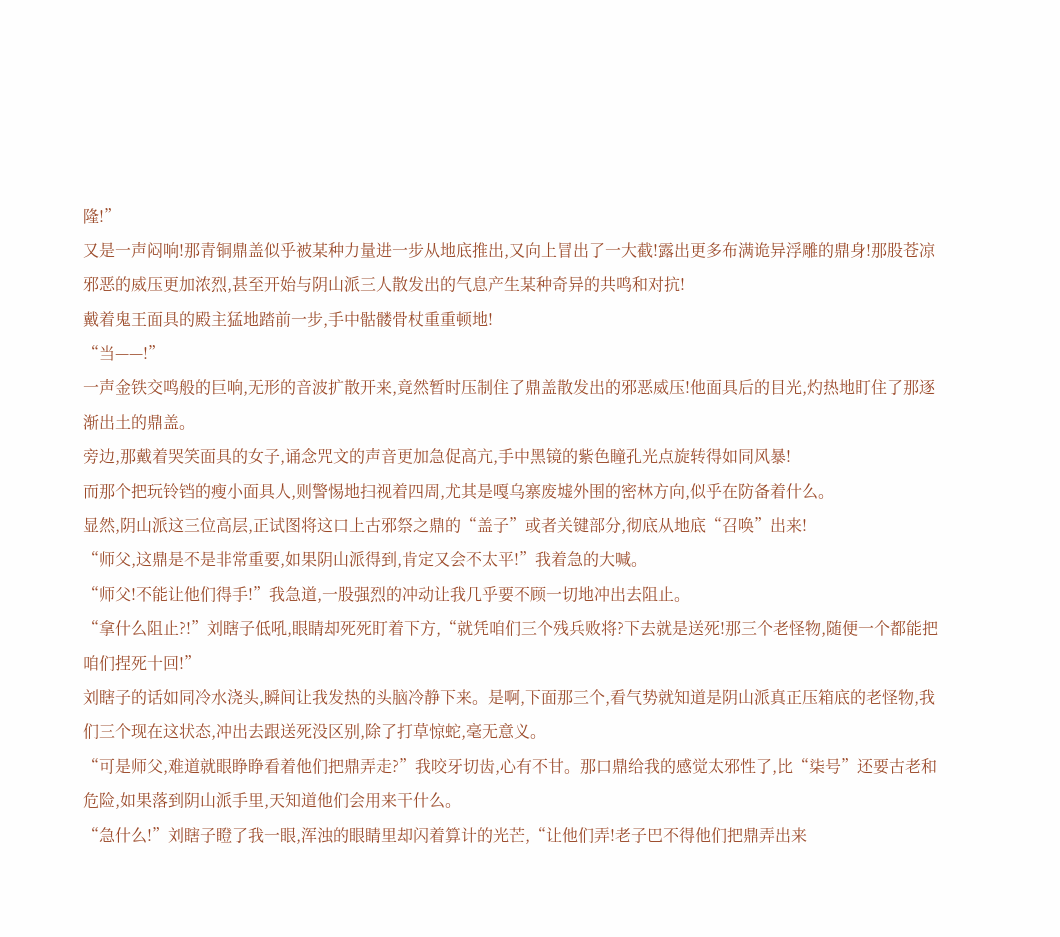隆!”
又是一声闷响!那青铜鼎盖似乎被某种力量进一步从地底推出,又向上冒出了一大截!露出更多布满诡异浮雕的鼎身!那股苍凉邪恶的威压更加浓烈,甚至开始与阴山派三人散发出的气息产生某种奇异的共鸣和对抗!
戴着鬼王面具的殿主猛地踏前一步,手中骷髅骨杖重重顿地!
“当——!”
一声金铁交鸣般的巨响,无形的音波扩散开来,竟然暂时压制住了鼎盖散发出的邪恶威压!他面具后的目光,灼热地盯住了那逐渐出土的鼎盖。
旁边,那戴着哭笑面具的女子,诵念咒文的声音更加急促高亢,手中黑镜的紫色瞳孔光点旋转得如同风暴!
而那个把玩铃铛的瘦小面具人,则警惕地扫视着四周,尤其是嘎乌寨废墟外围的密林方向,似乎在防备着什么。
显然,阴山派这三位高层,正试图将这口上古邪祭之鼎的“盖子”或者关键部分,彻底从地底“召唤”出来!
“师父,这鼎是不是非常重要,如果阴山派得到,肯定又会不太平!”我着急的大喊。
“师父!不能让他们得手!”我急道,一股强烈的冲动让我几乎要不顾一切地冲出去阻止。
“拿什么阻止?!”刘瞎子低吼,眼睛却死死盯着下方,“就凭咱们三个残兵败将?下去就是送死!那三个老怪物,随便一个都能把咱们捏死十回!”
刘瞎子的话如同冷水浇头,瞬间让我发热的头脑冷静下来。是啊,下面那三个,看气势就知道是阴山派真正压箱底的老怪物,我们三个现在这状态,冲出去跟送死没区别,除了打草惊蛇,毫无意义。
“可是师父,难道就眼睁睁看着他们把鼎弄走?”我咬牙切齿,心有不甘。那口鼎给我的感觉太邪性了,比“柒号”还要古老和危险,如果落到阴山派手里,天知道他们会用来干什么。
“急什么!”刘瞎子瞪了我一眼,浑浊的眼睛里却闪着算计的光芒,“让他们弄!老子巴不得他们把鼎弄出来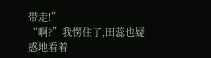带走!”
“啊?”我愣住了,田蕊也疑惑地看着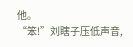他。
“笨!”刘瞎子压低声音,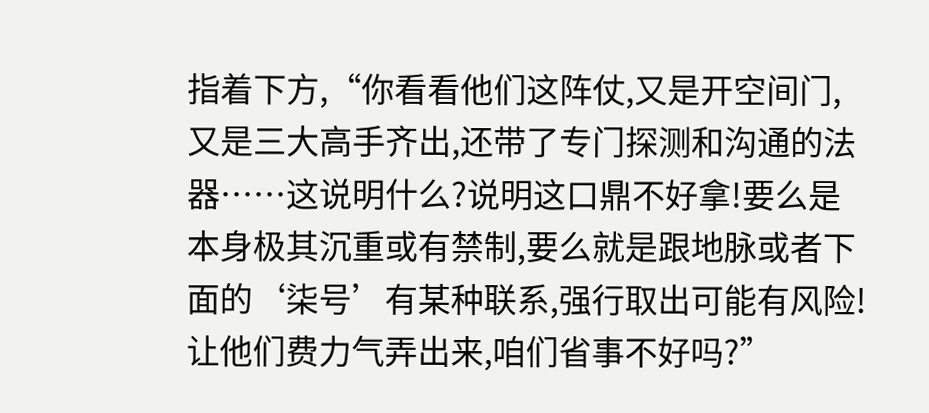指着下方,“你看看他们这阵仗,又是开空间门,又是三大高手齐出,还带了专门探测和沟通的法器……这说明什么?说明这口鼎不好拿!要么是本身极其沉重或有禁制,要么就是跟地脉或者下面的‘柒号’有某种联系,强行取出可能有风险!让他们费力气弄出来,咱们省事不好吗?”